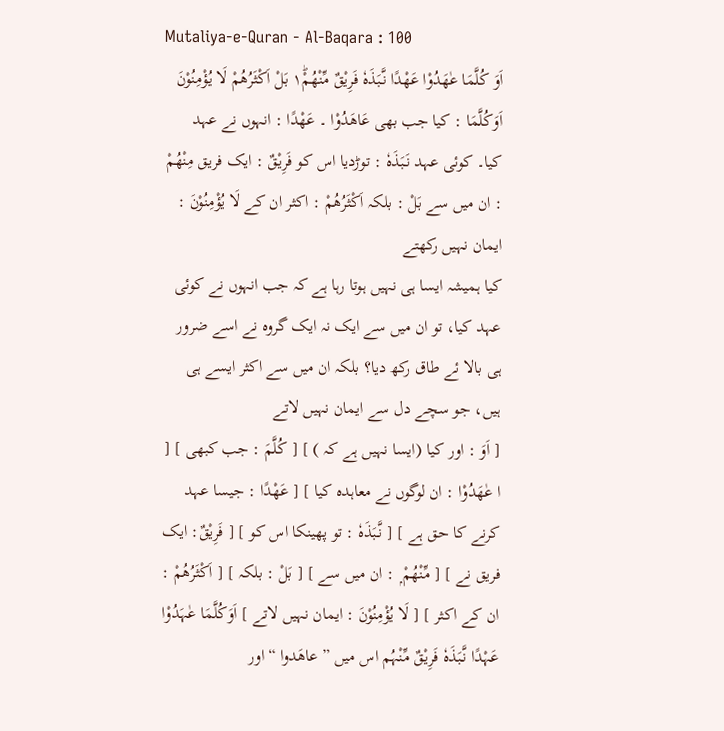Mutaliya-e-Quran - Al-Baqara : 100
اَوَ كُلَّمَا عٰهَدُوْا عَهْدًا نَّبَذَهٗ فَرِیْقٌ مِّنْهُمْ١ؕ بَلْ اَكْثَرُهُمْ لَا یُؤْمِنُوْنَ
اَوَكُلَّمَا : کیا جب بھی عَاهَدُوْا ۔ عَهْدًا : انہوں نے عہد کیا۔ کوئی عہد نَبَذَهٗ : توڑدیا اس کو فَرِیْقٌ : ایک فریق مِنْهُمْ : ان میں سے بَلْ : بلکہ اَكْثَرُهُمْ : اکثر ان کے لَا يُؤْمِنُوْنَ : ایمان نہیں رکھتے
کیا ہمیشہ ایسا ہی نہیں ہوتا رہا ہے کہ جب انہوں نے کوئی عہد کیا، تو ان میں سے ایک نہ ایک گروہ نے اسے ضرور ہی بالا ئے طاق رکھ دیا؟ بلکہ ان میں سے اکثر ایسے ہی ہیں، جو سچے دل سے ایمان نہیں لاتے
[ اَوَ : اور کیا (ایسا نہیں ہے کہ ) ] [ كُلَّمَ : جب کبھی ] [ ا عٰھَدُوْا : ان لوگوں نے معاہدہ کیا ] [ عَهْدًا : جیسا عہد کرنے کا حق ہے ] [ نَّبَذَهٗ : تو پھینکا اس کو ] [ فَرِيْقٌ: ایک فریق نے ] [ مِّنْھُمْ ۭ : ان میں سے ] [ بَلْ : بلکہ ] [ اَكْثَرُھُمْ : ان کے اکثر ] [ لَا يُؤْمِنُوْنَ : ایمان نہیں لاتے ] اَوَکُلَّمَا عٰہَدُوْا عَہْدًا نَّبَذَہٗ فَرِیْقٌ مِّنْہُم اس میں ” عاھَدوا “ اور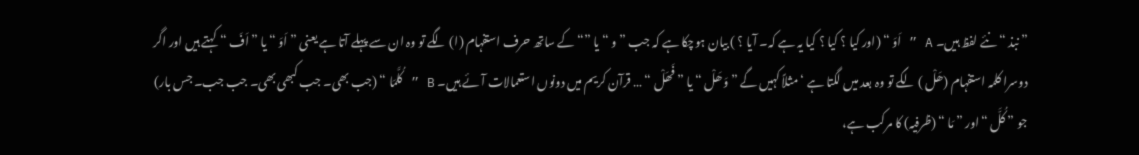” نبذ “ نئے لفظ ہیں۔ A ” اَوَ “ (اور کیا ؟ کیا ؟ کیا یہ ہے کہ۔ آیا ؟ ) بیان ہوچکا ہے کہ جب ” و “ یا ”“ کے ساتھ حرف استفہام (ا) لگے تو وہ ان سے پہلے آتا ہے یعنی ” اَوَ “ یا ” اَفَ “ کہتے ہیں اور اگر دوسرا کلمہ استفہام (ھَلْ ) لگے تو وہ بعد میں لگتا ہے ‘ مثلاً کہیں گے ” وَھَلْ “ یا ” فَھَلْ “ … قرآن کریم میں دونوں استعمالات آئے ہیں۔ B ” کُلَّمَا “ (جب بھی۔ جب کبھی بھی۔ جب جب۔ جس بار) جو ” کُلَّ “ اور ” مَا “ (ظرفیہ) کا مرکب ہے،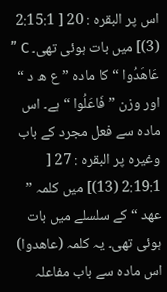اس پر البقرہ : 20 [ 2:15:1 (3)] میں بات ہوئی تھی۔ C ” عَاھَدُوا “ کا مادہ ” ع ھ د “ اور وزن ” فَاعَلُوا “ ہے۔ اس مادہ سے فعل مجرد کے باب وغیرہ پر البقرہ : 27 [ 2:19:1 (13)] میں کلمہ ” عھد “ کے سلسلے میں بات ہوئی تھی۔ یہ کلمہ (عاھدوا) اس مادہ سے باب مفاعلہ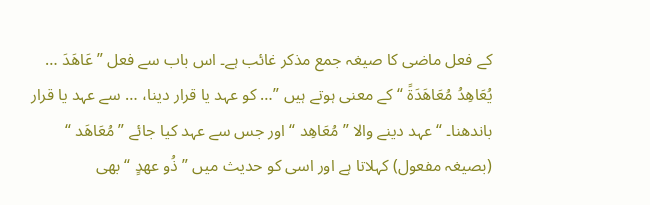کے فعل ماضی کا صیغہ جمع مذکر غائب ہے۔ اس باب سے فعل ” عَاھَدَ … یُعَاھِدُ مُعَاھَدَۃً “ کے معنی ہوتے ہیں ”… کو عہد یا قرار دینا، … سے عہد یا قرار باندھنا۔ “ عہد دینے والا ” مُعَاھِد “ اور جس سے عہد کیا جائے ” مُعَاھَد “ (بصیغہ مفعول) کہلاتا ہے اور اسی کو حدیث میں ” ذُو عھدٍ “ بھی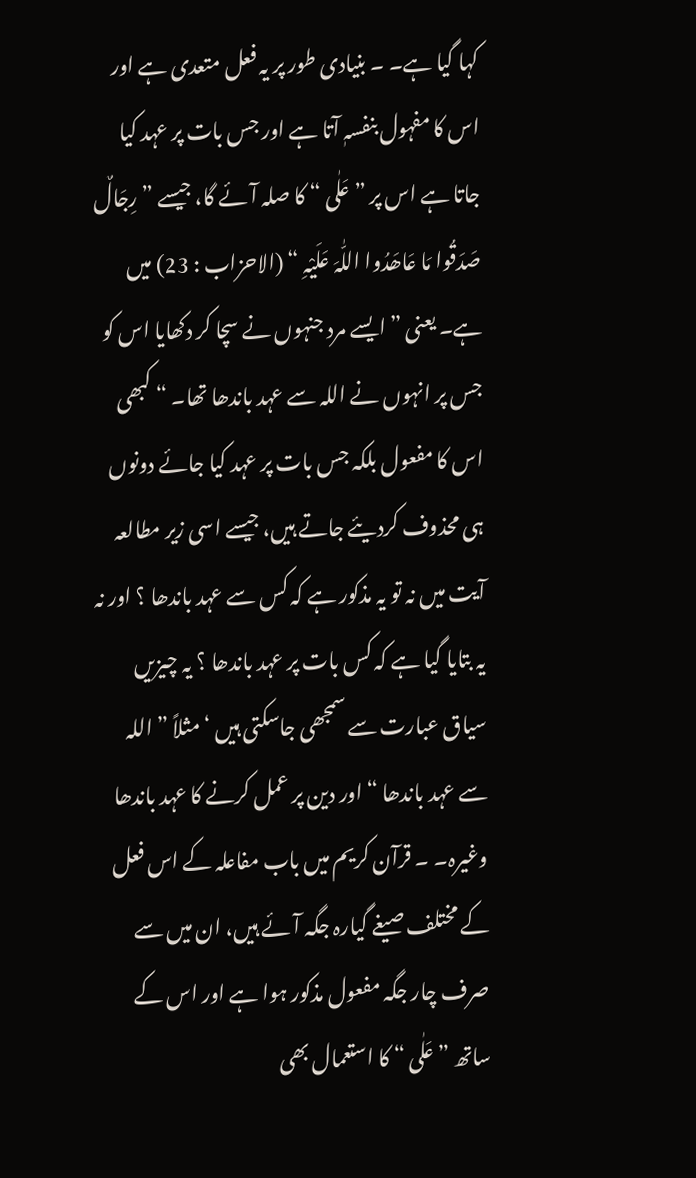کہا گیا ہے۔ ۔ بنیادی طور پر یہ فعل متعدی ہے اور اس کا مفہول بنفسہٖ آتا ہے اور جس بات پر عہد کیا جاتا ہے اس پر ” عَلٰی “ کا صلہ آئے گا، جیسے ” رِجَالٌ صَدَقُوا مَا عَاھَدُوا اللّٰہَ عَلَیْہِ “ (الاحزاب : 23) میں ہے۔ یعنی ” ایسے مرد جنہوں نے سچا کر دکھایا اس کو جس پر انہوں نے اللہ سے عہد باندھا تھا۔ “ کبھی اس کا مفعول بلکہ جس بات پر عہد کیا جائے دونوں ہی محذوف کردیئے جاتے ہیں، جیسے اسی زیر مطالعہ آیت میں نہ تو یہ مذکور ہے کہ کس سے عہد باندھا ؟ اور نہ یہ بتایا گیا ہے کہ کس بات پر عہد باندھا ؟ یہ چیزیں سیاق عبارت سے سمجھی جاسکتی ہیں ‘ مثلاً ” اللہ سے عہد باندھا “ اور دین پر عمل کرنے کا عہد باندھا وغیرہ۔ ۔ قرآن کریم میں باب مفاعلہ کے اس فعل کے مختلف صیغے گیارہ جگہ آئے ہیں، ان میں سے صرف چار جگہ مفعول مذکور ہوا ہے اور اس کے ساتھ ” عَلٰی “ کا استعمال بھی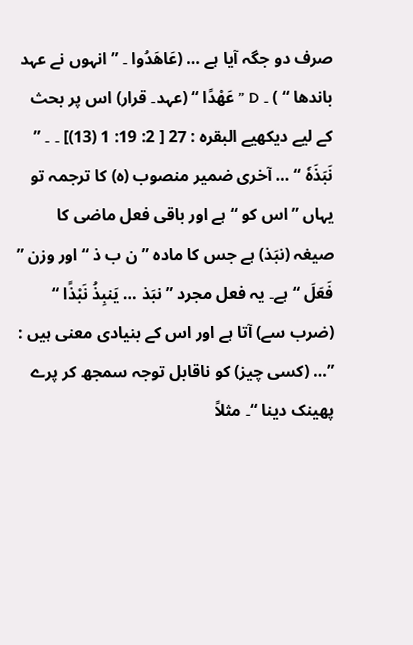صرف دو جگہ آیا ہے … (عَاھَدُوا ۔ ” انہوں نے عہد باندھا “ ) ۔ D ” عَھْدًا “ (عہد۔ قرار) اس پر بحث کے لیے دیکھیے البقرہ : 27 [ 2: 19: 1 (13)] ۔ ۔ ” نَبَذَہٗ “ … آخری ضمیر منصوب (ہ) کا ترجمہ تو یہاں ” اس کو “ ہے اور باقی فعل ماضی کا صیغہ (نبَذ) ہے جس کا مادہ ” ن ب ذ “ اور وزن ” فَعَلَ “ ہے۔ یہ فعل مجرد ” نبَذ … یَنبِذُ نَبْذًا “ (ضرب سے) آتا ہے اور اس کے بنیادی معنی ہیں : ”… (کسی چیز) کو ناقابل توجہ سمجھ کر پرے پھینک دینا “۔ مثلاً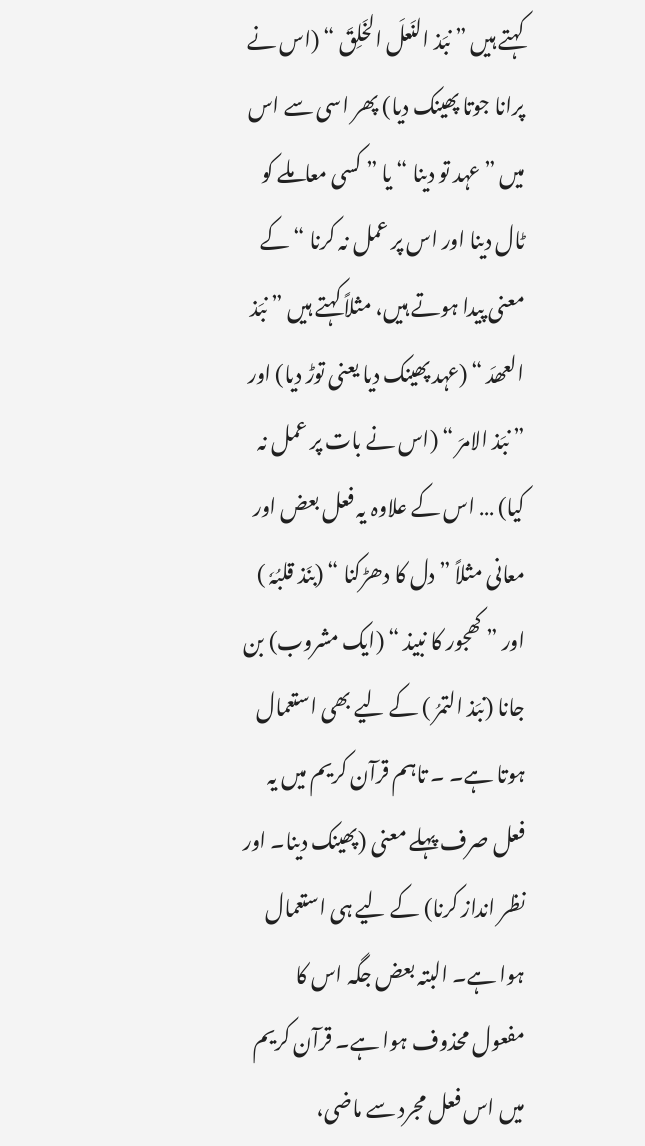کہتے ہیں ” نبَذ النَعلَ الخَلِقَ “ (اس نے پرانا جوتا پھینک دیا) پھر اسی سے اس میں ” عہد تو دینا “ یا ” کسی معاملے کو ٹال دینا اور اس پر عمل نہ کرنا “ کے معنی پیدا ہوتے ہیں، مثلاً کہتے ہیں ” نبَذ العھدَ “ (عہد پھینک دیا یعنی توڑ دیا) اور ” نبَذ الامرَ “ (اس نے بات پر عمل نہ کیا) … اس کے علاوہ یہ فعل بعض اور معانی مثلاً ” دل کا دھڑکنا “ (بنَذ قلبُہٗ ) اور ” کھجور کا نبیذ “ (ایک مشروب) بن جانا (نبَذ التمرُ ) کے لیے بھی استعمال ہوتا ہے۔ ۔ تاہم قرآن کریم میں یہ فعل صرف پہلے معنی (پھینک دینا۔ اور نظر انداز کرنا) کے لیے ہی استعمال ہوا ہے۔ البتہ بعض جگہ اس کا مفعول محذوف ہوا ہے۔ قرآن کریم میں اس فعل مجرد سے ماضی،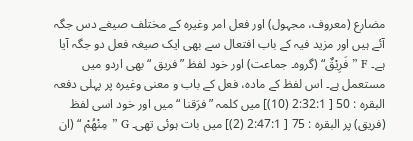مضارع (معروف، مجہول) اور فعل امر وغیرہ کے مختلف صیغے دس جگہ آئے ہیں اور مزید فیہ کے باب افتعال سے بھی ایک صیغہ فعل دو جگہ آیا ہے۔ F ” فَرِیْقٌ“ (گروہ۔ جماعت) اور خود لفظ ” فریق “ بھی اردو میں مستعمل ہے۔ اس لفظ کے مادہ، فعل کے باب و معنی وغیرہ پر پہلی دفعہ البقرہ : 50 [ 2:32:1 (10)] میں کلمہ ” فرَقنا “ میں اور خود اسی لفظ (فریق) پر البقرہ : 75 [ 2:47:1 (2)] میں بات ہوئی تھی۔ G ” مِنْھُمْ “ (ان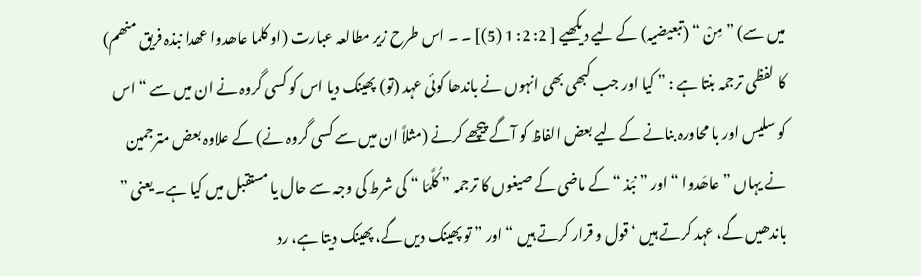میں سے) ” مِنْ “ (تبعیضیہ) کے لیے دیکھیے [ 2: 2: 1 (5)] ۔ ۔ اس طرح زیر مطالعہ عبارت (او کلما عاھدوا عھدا نبذہ فریق منھم) کا لفظی ترجمہ بنتا ہے : ” کیا اور جب کبھی بھی انہوں نے باندھا کوئی عہد (تو) پھینک دیا اس کو کسی گروہ نے ان میں سے “ اس کو سلیس اور با محاورہ بنانے کے لیے بعض الفاظ کو آگے پیچھے کرنے (مثلاً ان میں سے کسی گروہ نے) کے علاوہ بعض مترجمین نے یہاں ” عاھَدوا “ اور ” نبَذ “ کے ماضی کے صیغوں کا ترجمہ ” کُلَّمَا “ کی شرط کی وجہ سے حال یا مستقبل میں کیا ہے۔ یعنی ” باندھیں گے، عہد کرتے ہیں ‘ قول و قرار کرتے ہیں “ اور ” تو پھینک دیں گے، پھینک دیتا ہے، رد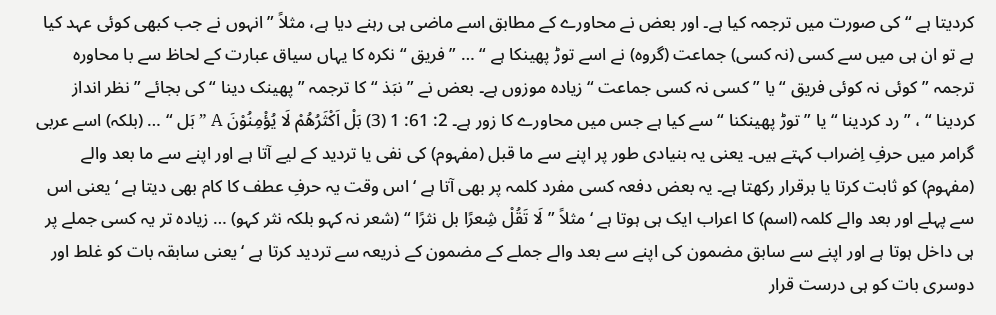کردیتا ہے “ کی صورت میں ترجمہ کیا ہے۔ اور بعض نے محاورے کے مطابق اسے ماضی ہی رہنے دیا ہے، مثلاً ” انہوں نے جب کبھی کوئی عہد کیا ہے تو ان ہی میں سے کسی (نہ کسی) جماعت (گروہ) نے اسے توڑ پھینکا ہے “ … ” فریق “ نکرہ کا یہاں سیاق عبارت کے لحاظ سے با محاورہ ترجمہ ” کوئی نہ کوئی فریق “ یا ” کسی نہ کسی جماعت “ زیادہ موزوں ہے۔ بعض نے ” نبَذ “ کا ترجمہ ” پھینک دینا “ کی بجائے ” نظر انداز کردینا “ ، ” رد کردینا “ یا ” توڑ پھینکنا “ سے کیا ہے جس میں محاورے کا زور ہے۔ 2: 61: 1 (3) بَلْ اَکْثَرُھُمْ لَا یُؤْمِنُوْنَ A ” بَل “ … (بلکہ) اسے عربی گرامر میں حرفِ اِضراب کہتے ہیں۔ یعنی یہ بنیادی طور پر اپنے سے ما قبل (مفہوم) کی نفی یا تردید کے لیے آتا ہے اور اپنے سے ما بعد والے (مفہوم) کو ثابت کرتا یا برقرار رکھتا ہے۔ یہ بعض دفعہ کسی مفرد کلمہ پر بھی آتا ہے ‘ اس وقت یہ حرفِ عطف کا کام بھی دیتا ہے ‘ یعنی اس سے پہلے اور بعد والے کلمہ (اسم) کا اعراب ایک ہی ہوتا ہے ‘ مثلاً ” لَا تَقُلْ شِعرًا بل نثرًا “ (شعر نہ کہو بلکہ نثر کہو) … زیادہ تر یہ کسی جملے پر ہی داخل ہوتا ہے اور اپنے سے سابق مضمون کی اپنے سے بعد والے جملے کے مضمون کے ذریعہ سے تردید کرتا ہے ‘ یعنی سابقہ بات کو غلط اور دوسری بات کو ہی درست قرار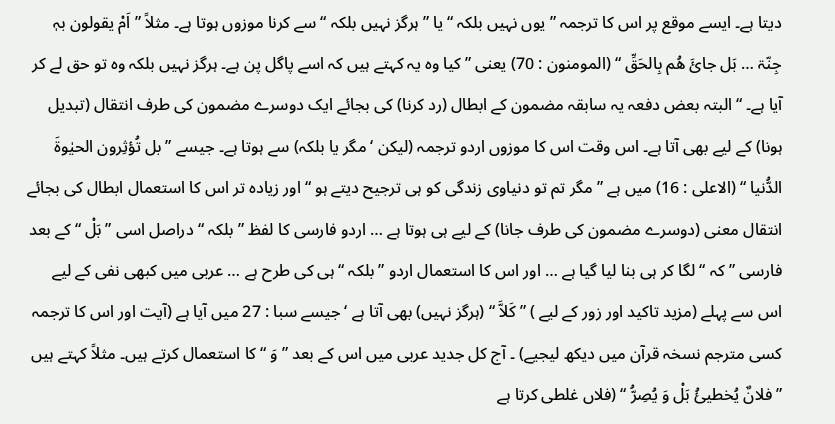دیتا ہے۔ ایسے موقع پر اس کا ترجمہ ” یوں نہیں بلکہ “ یا ” ہرگز نہیں بلکہ “ سے کرنا موزوں ہوتا ہے۔ مثلاً ” اَمْ یقولون بہٖ جِنّۃ … بَل جائَ ھُم بِالحَقِّ “ (المومنون : 70) یعنی ” کیا وہ یہ کہتے ہیں کہ اسے پاگل پن ہے۔ ہرگز نہیں بلکہ وہ تو حق لے کر آیا ہے۔ “ البتہ بعض دفعہ یہ سابقہ مضمون کے ابطال (رد کرنا) کی بجائے ایک دوسرے مضمون کی طرف انتقال (تبدیل ہونا) کے لیے بھی آتا ہے۔ اس وقت اس کا موزوں اردو ترجمہ (لیکن ‘ مگر یا بلکہ) سے ہوتا ہے۔ جیسے ” بل تُؤثِرون الحیٰوۃَ الدُّنیا “ (الاعلی : 16) میں ہے ” مگر تم تو دنیاوی زندگی کو ہی ترجیح دیتے ہو “ اور زیادہ تر اس کا استعمال ابطال کی بجائے انتقال معنی (دوسرے مضمون کی طرف جانا) کے لیے ہی ہوتا ہے … اردو فارسی کا لفظ ” بلکہ “ دراصل اسی ” بَلْ “ کے بعد فارسی ” کہ “ لگا کر ہی بنا لیا گیا ہے … اور اس کا استعمال اردو ” بلکہ “ ہی کی طرح ہے … عربی میں کبھی نفی کے لیے اس سے پہلے (مزید تاکید اور زور کے لیے ) ” کَلاَّ “ (ہرگز نہیں) بھی آتا ہے ‘ جیسے سبا : 27 میں آیا ہے (آیت اور اس کا ترجمہ کسی مترجم نسخہ قرآن میں دیکھ لیجیے) ۔ آج کل جدید عربی میں اس کے بعد ” وَ “ کا استعمال کرتے ہیں۔ مثلاً کہتے ہیں ” فلانٌ یُخطیئُ بَلْ وَ یُصِرُّ “ (فلاں غلطی کرتا ہے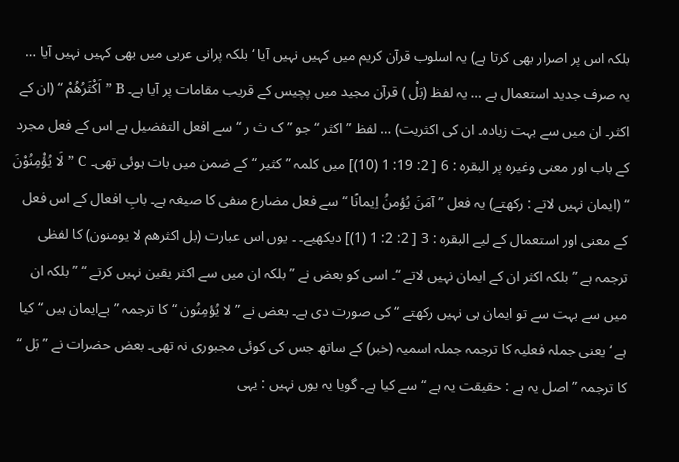بلکہ اس پر اصرار بھی کرتا ہے) یہ اسلوب قرآن کریم میں کہیں نہیں آیا ‘ بلکہ پرانی عربی میں بھی کہیں نہیں آیا … یہ صرف جدید استعمال ہے … یہ لفظ (بَلْ ) قرآن مجید میں پچیس کے قریب مقامات پر آیا ہے۔ B ” اَکْثَرُھُمْ “ (ان کے اکثر۔ ان میں سے بہت زیادہ۔ ان کی اکثریت) … لفظ ” اکثر “ جو ” ک ث ر “ سے افعل التفضیل ہے اس کے فعل مجرد کے باب اور معنی وغیرہ پر البقرہ : 6 [ 2: 19: 1 (10)] میں کلمہ ” کثیر “ کے ضمن میں بات ہوئی تھی۔ C ” لَا یُؤْمِنُوْنَ “ (ایمان نہیں لاتے : رکھتے) یہ فعل ” آمَنَ یُؤمنُ اِیمانًا “ سے فعل مضارع منفی کا صیغہ ہے۔ بابِ افعال کے اس فعل کے معنی اور استعمال کے لیے البقرہ : 3 [ 2: 2: 1 (1)] دیکھیے۔ ۔ یوں اس عبارت (بل اکثرھم لا یومنون) کا لفظی ترجمہ ہے ” بلکہ اکثر ان کے ایمان نہیں لاتے “۔ اسی کو بعض نے ” بلکہ ان میں سے اکثر یقین نہیں کرتے “ ” بلکہ ان میں سے بہت سے تو ایمان ہی نہیں رکھتے “ کی صورت دی ہے۔ بعض نے ” لا یُؤمِنُون “ کا ترجمہ ” بےایمان ہیں “ کیا ہے ‘ یعنی جملہ فعلیہ کا ترجمہ جملہ اسمیہ (خبر) کے ساتھ جس کی کوئی مجبوری نہ تھی۔ بعض حضرات نے ” بَل “ کا ترجمہ ” اصل یہ ہے : حقیقت یہ ہے “ سے کیا ہے۔ گویا یہ یوں نہیں : یہی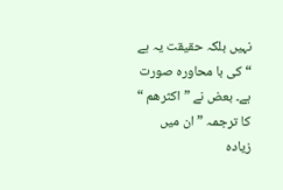نہیں بلکہ حقیقت یہ ہے “ کی با محاورہ صورت ہے۔ بعض نے ” اکثرھم “ کا ترجمہ ” ان میں زیادہ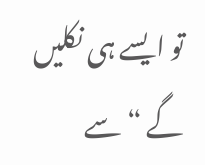تو ایسے ہی نکلیں گے “ سے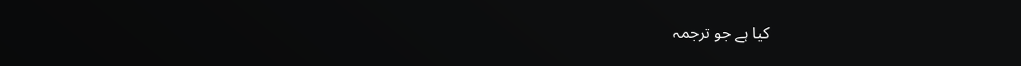کیا ہے جو ترجمہ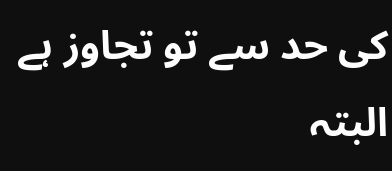کی حد سے تو تجاوز ہے البتہ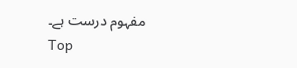مفہوم درست ہے۔
Top